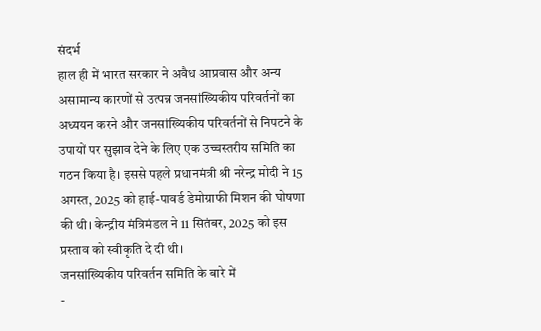संदर्भ
हाल ही में भारत सरकार ने अवैध आप्रवास और अन्य असामान्य कारणों से उत्पन्न जनसांख्यिकीय परिवर्तनों का अध्ययन करने और जनसांख्यिकीय परिवर्तनों से निपटने के उपायों पर सुझाव देने के लिए एक उच्चस्तरीय समिति का गठन किया है। इससे पहले प्रधानमंत्री श्री नरेन्द्र मोदी ने 15 अगस्त, 2025 को हाई-पावर्ड डेमोग्राफी मिशन की घोषणा की थी। केन्द्रीय मंत्रिमंडल ने 11 सितंबर, 2025 को इस प्रस्ताव को स्वीकृति दे दी थी।
जनसांख्यिकीय परिवर्तन समिति के बारे में
-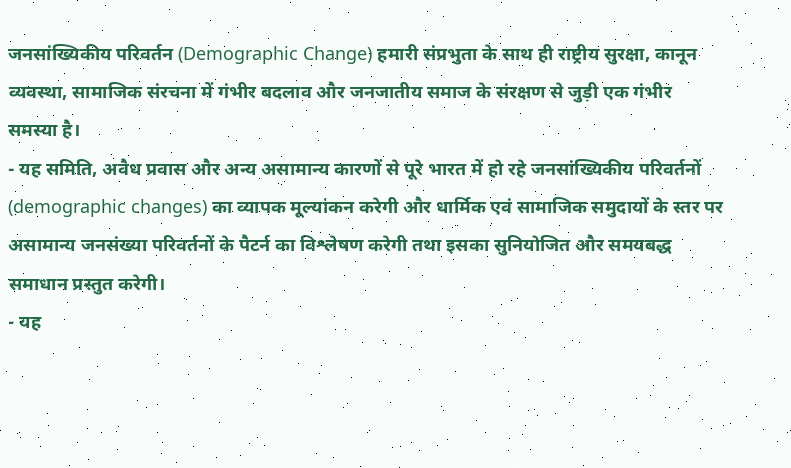जनसांख्यिकीय परिवर्तन (Demographic Change) हमारी संप्रभुता के साथ ही राष्ट्रीय सुरक्षा, कानून व्यवस्था, सामाजिक संरचना में गंभीर बदलाव और जनजातीय समाज के संरक्षण से जुड़ी एक गंभीर समस्या है।
- यह समिति, अवैध प्रवास और अन्य असामान्य कारणों से पूरे भारत में हो रहे जनसांख्यिकीय परिवर्तनों (demographic changes) का व्यापक मूल्यांकन करेगी और धार्मिक एवं सामाजिक समुदायों के स्तर पर असामान्य जनसंख्या परिवर्तनों के पैटर्न का विश्लेषण करेगी तथा इसका सुनियोजित और समयबद्ध समाधान प्रस्तुत करेगी।
- यह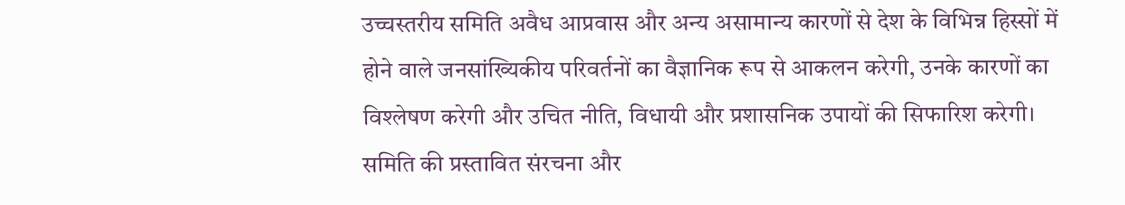उच्चस्तरीय समिति अवैध आप्रवास और अन्य असामान्य कारणों से देश के विभिन्न हिस्सों में होने वाले जनसांख्यिकीय परिवर्तनों का वैज्ञानिक रूप से आकलन करेगी, उनके कारणों का विश्लेषण करेगी और उचित नीति, विधायी और प्रशासनिक उपायों की सिफारिश करेगी।
समिति की प्रस्तावित संरचना और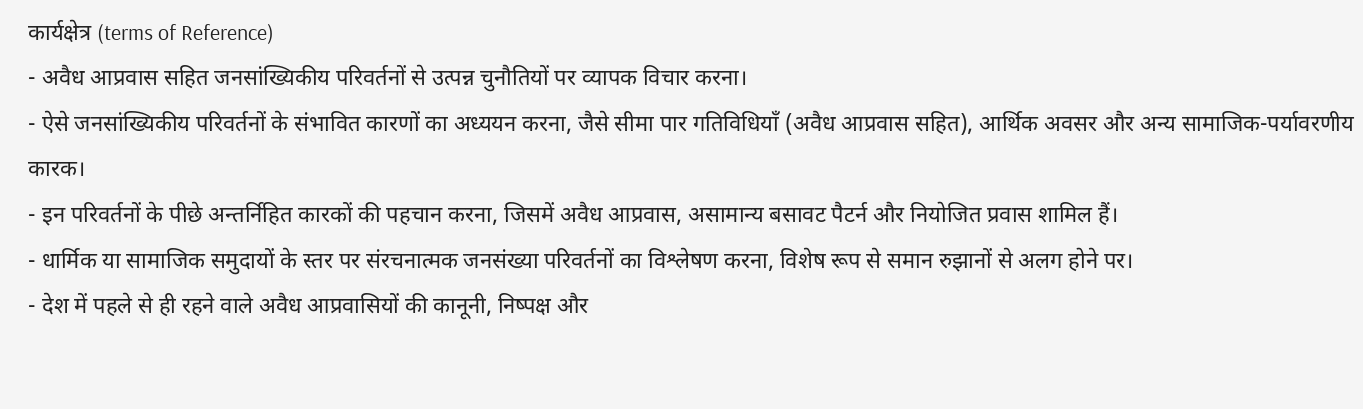कार्यक्षेत्र (terms of Reference)
- अवैध आप्रवास सहित जनसांख्यिकीय परिवर्तनों से उत्पन्न चुनौतियों पर व्यापक विचार करना।
- ऐसे जनसांख्यिकीय परिवर्तनों के संभावित कारणों का अध्ययन करना, जैसे सीमा पार गतिविधियाँ (अवैध आप्रवास सहित), आर्थिक अवसर और अन्य सामाजिक-पर्यावरणीय कारक।
- इन परिवर्तनों के पीछे अन्तर्निहित कारकों की पहचान करना, जिसमें अवैध आप्रवास, असामान्य बसावट पैटर्न और नियोजित प्रवास शामिल हैं।
- धार्मिक या सामाजिक समुदायों के स्तर पर संरचनात्मक जनसंख्या परिवर्तनों का विश्लेषण करना, विशेष रूप से समान रुझानों से अलग होने पर।
- देश में पहले से ही रहने वाले अवैध आप्रवासियों की कानूनी, निष्पक्ष और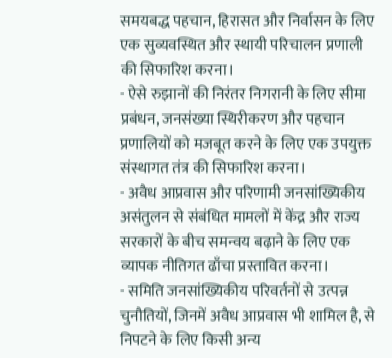समयबद्ध पहचान, हिरासत और निर्वासन के लिए एक सुव्यवस्थित और स्थायी परिचालन प्रणाली की सिफारिश करना।
- ऐसे रुझानों की निरंतर निगरानी के लिए सीमा प्रबंधन, जनसंख्या स्थिरीकरण और पहचान प्रणालियों को मजबूत करने के लिए एक उपयुक्त संस्थागत तंत्र की सिफारिश करना।
- अवैध आप्रवास और परिणामी जनसांख्यिकीय असंतुलन से संबंधित मामलों में केंद्र और राज्य सरकारों के बीच समन्वय बढ़ाने के लिए एक व्यापक नीतिगत ढाँचा प्रस्तावित करना।
- समिति जनसांख्यिकीय परिवर्तनों से उत्पन्न चुनौतियों, जिनमें अवैध आप्रवास भी शामिल है, से निपटने के लिए किसी अन्य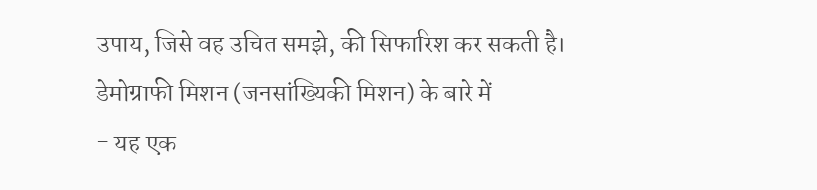उपाय, जिसे वह उचित समझे, की सिफारिश कर सकती है।
डेमोग्राफी मिशन (जनसांख्यिकी मिशन) के बारे में
- यह एक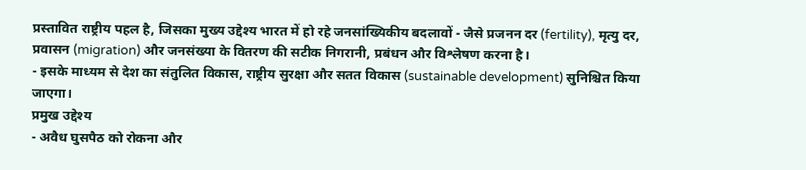प्रस्तावित राष्ट्रीय पहल है, जिसका मुख्य उद्देश्य भारत में हो रहे जनसांख्यिकीय बदलावों - जैसे प्रजनन दर (fertility), मृत्यु दर, प्रवासन (migration) और जनसंख्या के वितरण की सटीक निगरानी, प्रबंधन और विश्लेषण करना है।
- इसके माध्यम से देश का संतुलित विकास, राष्ट्रीय सुरक्षा और सतत विकास (sustainable development) सुनिश्चित किया जाएगा।
प्रमुख उद्देश्य
- अवैध घुसपैठ को रोकना और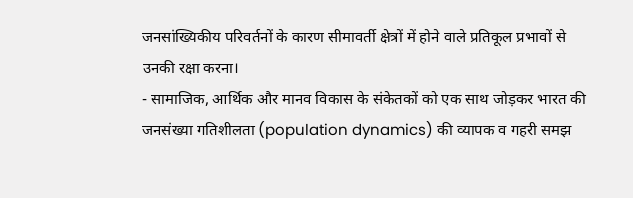जनसांख्यिकीय परिवर्तनों के कारण सीमावर्ती क्षेत्रों में होने वाले प्रतिकूल प्रभावों से उनकी रक्षा करना।
- सामाजिक, आर्थिक और मानव विकास के संकेतकों को एक साथ जोड़कर भारत की जनसंख्या गतिशीलता (population dynamics) की व्यापक व गहरी समझ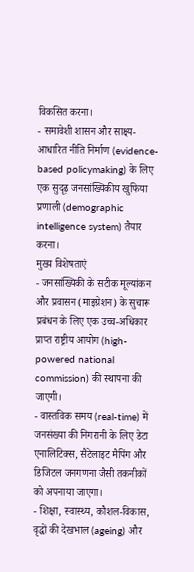विकसित करना।
- समावेशी शासन और साक्ष्य-आधारित नीति निर्माण (evidence-based policymaking) के लिए एक सुदृढ़ जनसांख्यिकीय खुफिया प्रणाली (demographic intelligence system) तैयार करना।
मुख्य विशेषताएं
- जनसांख्यिकी के सटीक मूल्यांकन और प्रवासन (माइग्रेशन) के सुचारू प्रबंधन के लिए एक उच्च-अधिकार प्राप्त राष्ट्रीय आयोग (high-powered national commission) की स्थापना की जाएगी।
- वास्तविक समय (real-time) में जनसंख्या की निगरानी के लिए डेटा एनालिटिक्स, सैटेलाइट मैपिंग और डिजिटल जनगणना जैसी तकनीकों को अपनाया जाएगा।
- शिक्षा, स्वास्थ्य, कौशल-विकास, वृद्धों की देखभाल (ageing) और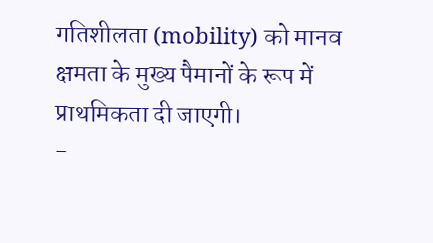गतिशीलता (mobility) को मानव क्षमता के मुख्य पैमानों के रूप में प्राथमिकता दी जाएगी।
-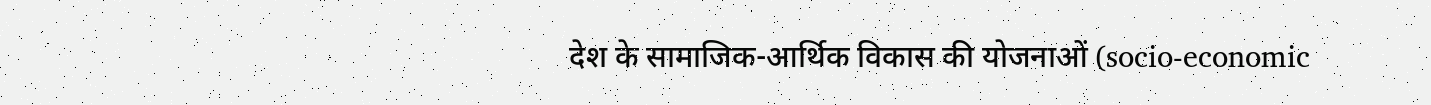देश के सामाजिक-आर्थिक विकास की योजनाओं (socio-economic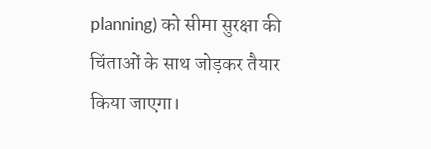planning) को सीमा सुरक्षा की चिंताओं के साथ जोड़कर तैयार किया जाएगा।